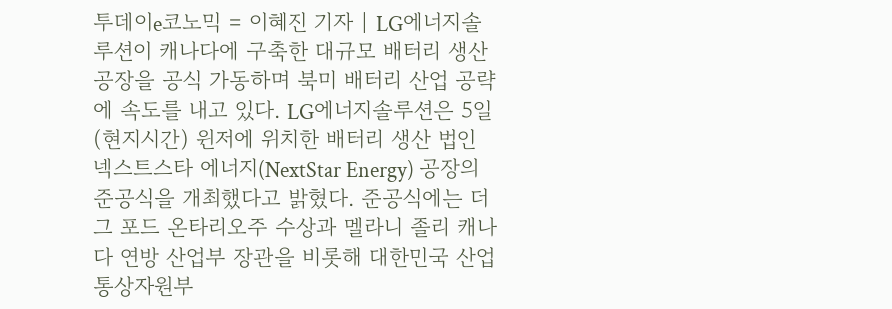투데이e코노믹 = 이혜진 기자 | LG에너지솔루션이 캐나다에 구축한 대규모 배터리 생산 공장을 공식 가동하며 북미 배터리 산업 공략에 속도를 내고 있다. LG에너지솔루션은 5일(현지시간) 윈저에 위치한 배터리 생산 법인 넥스트스타 에너지(NextStar Energy) 공장의 준공식을 개최했다고 밝혔다. 준공식에는 더그 포드 온타리오주 수상과 멜라니 졸리 캐나다 연방 산업부 장관을 비롯해 대한민국 산업통상자원부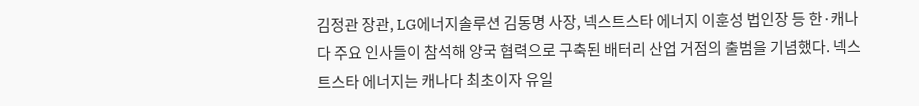김정관 장관, LG에너지솔루션 김동명 사장, 넥스트스타 에너지 이훈성 법인장 등 한·캐나다 주요 인사들이 참석해 양국 협력으로 구축된 배터리 산업 거점의 출범을 기념했다. 넥스트스타 에너지는 캐나다 최초이자 유일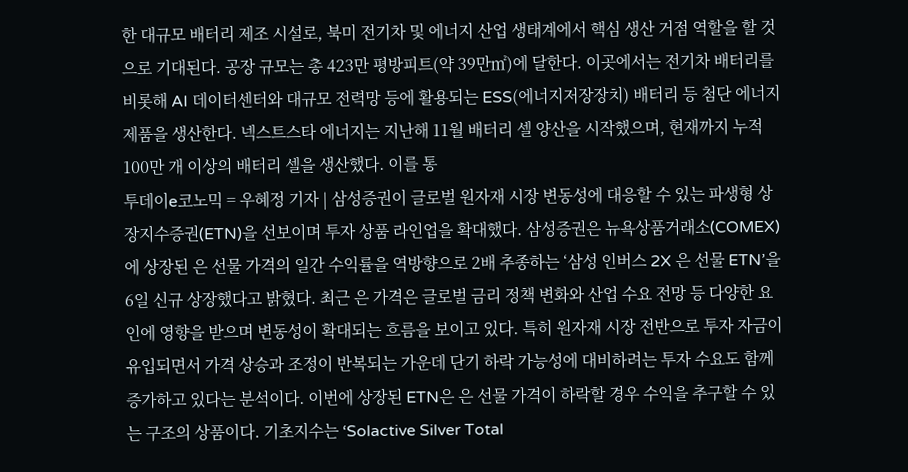한 대규모 배터리 제조 시설로, 북미 전기차 및 에너지 산업 생태계에서 핵심 생산 거점 역할을 할 것으로 기대된다. 공장 규모는 총 423만 평방피트(약 39만㎡)에 달한다. 이곳에서는 전기차 배터리를 비롯해 AI 데이터센터와 대규모 전력망 등에 활용되는 ESS(에너지저장장치) 배터리 등 첨단 에너지 제품을 생산한다. 넥스트스타 에너지는 지난해 11월 배터리 셀 양산을 시작했으며, 현재까지 누적 100만 개 이상의 배터리 셀을 생산했다. 이를 통
투데이e코노믹 = 우혜정 기자 | 삼성증권이 글로벌 원자재 시장 변동성에 대응할 수 있는 파생형 상장지수증권(ETN)을 선보이며 투자 상품 라인업을 확대했다. 삼성증권은 뉴욕상품거래소(COMEX)에 상장된 은 선물 가격의 일간 수익률을 역방향으로 2배 추종하는 ‘삼성 인버스 2X 은 선물 ETN’을 6일 신규 상장했다고 밝혔다. 최근 은 가격은 글로벌 금리 정책 변화와 산업 수요 전망 등 다양한 요인에 영향을 받으며 변동성이 확대되는 흐름을 보이고 있다. 특히 원자재 시장 전반으로 투자 자금이 유입되면서 가격 상승과 조정이 반복되는 가운데 단기 하락 가능성에 대비하려는 투자 수요도 함께 증가하고 있다는 분석이다. 이번에 상장된 ETN은 은 선물 가격이 하락할 경우 수익을 추구할 수 있는 구조의 상품이다. 기초지수는 ‘Solactive Silver Total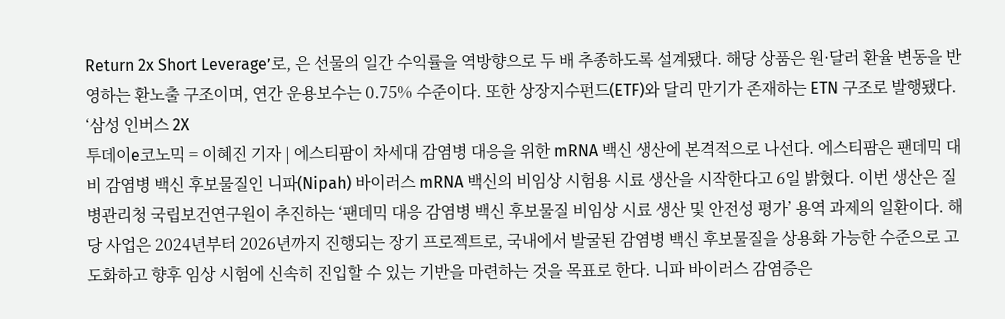Return 2x Short Leverage’로, 은 선물의 일간 수익률을 역방향으로 두 배 추종하도록 설계됐다. 해당 상품은 원·달러 환율 변동을 반영하는 환노출 구조이며, 연간 운용보수는 0.75% 수준이다. 또한 상장지수펀드(ETF)와 달리 만기가 존재하는 ETN 구조로 발행됐다. ‘삼성 인버스 2X
투데이e코노믹 = 이혜진 기자 | 에스티팜이 차세대 감염병 대응을 위한 mRNA 백신 생산에 본격적으로 나선다. 에스티팜은 팬데믹 대비 감염병 백신 후보물질인 니파(Nipah) 바이러스 mRNA 백신의 비임상 시험용 시료 생산을 시작한다고 6일 밝혔다. 이번 생산은 질병관리청 국립보건연구원이 추진하는 ‘팬데믹 대응 감염병 백신 후보물질 비임상 시료 생산 및 안전성 평가’ 용역 과제의 일환이다. 해당 사업은 2024년부터 2026년까지 진행되는 장기 프로젝트로, 국내에서 발굴된 감염병 백신 후보물질을 상용화 가능한 수준으로 고도화하고 향후 임상 시험에 신속히 진입할 수 있는 기반을 마련하는 것을 목표로 한다. 니파 바이러스 감염증은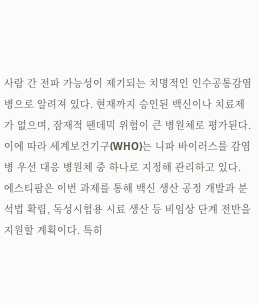사람 간 전파 가능성이 제기되는 치명적인 인수공통감염병으로 알려져 있다. 현재까지 승인된 백신이나 치료제가 없으며, 잠재적 팬데믹 위험이 큰 병원체로 평가된다. 이에 따라 세계보건기구(WHO)는 니파 바이러스를 감염병 우선 대응 병원체 중 하나로 지정해 관리하고 있다. 에스티팜은 이번 과제를 통해 백신 생산 공정 개발과 분석법 확립, 독성시험용 시료 생산 등 비임상 단계 전반을 지원할 계획이다. 특히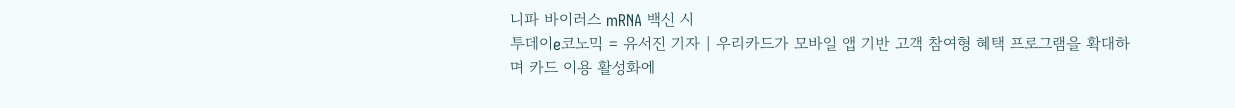니파 바이러스 mRNA 백신 시
투데이e코노믹 = 유서진 기자 | 우리카드가 모바일 앱 기반 고객 참여형 혜택 프로그램을 확대하며 카드 이용 활성화에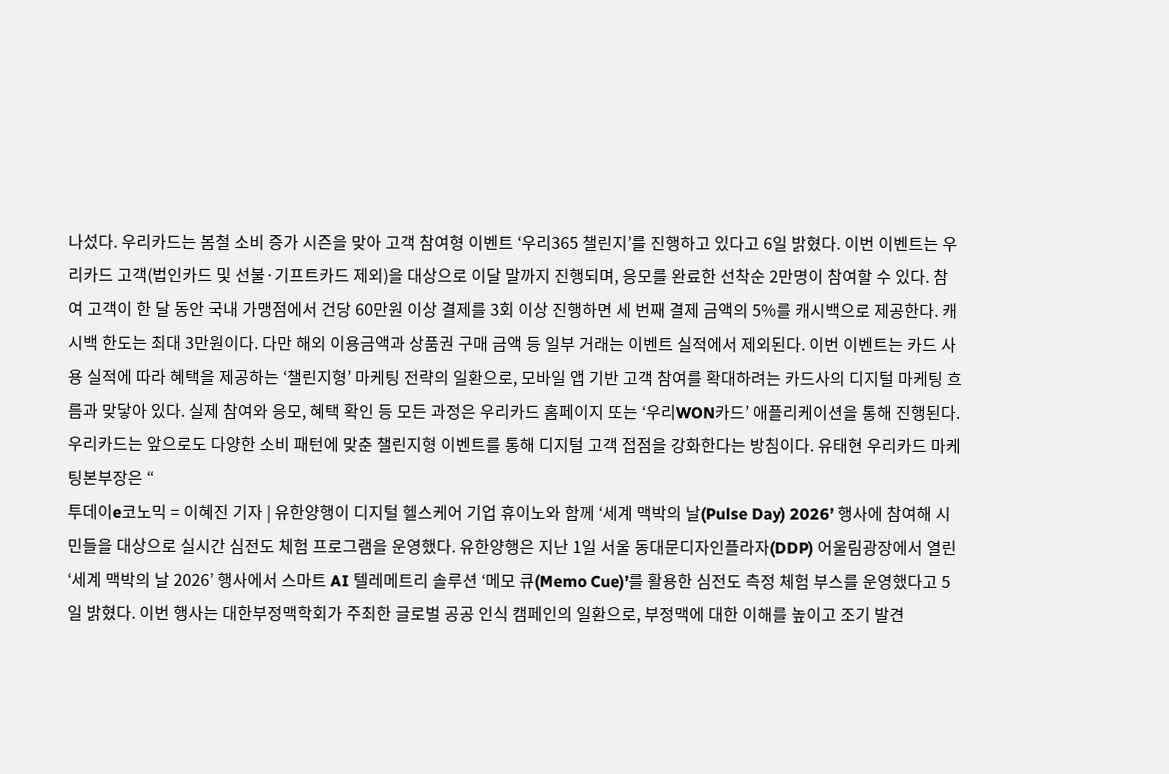나섰다. 우리카드는 봄철 소비 증가 시즌을 맞아 고객 참여형 이벤트 ‘우리365 챌린지’를 진행하고 있다고 6일 밝혔다. 이번 이벤트는 우리카드 고객(법인카드 및 선불·기프트카드 제외)을 대상으로 이달 말까지 진행되며, 응모를 완료한 선착순 2만명이 참여할 수 있다. 참여 고객이 한 달 동안 국내 가맹점에서 건당 60만원 이상 결제를 3회 이상 진행하면 세 번째 결제 금액의 5%를 캐시백으로 제공한다. 캐시백 한도는 최대 3만원이다. 다만 해외 이용금액과 상품권 구매 금액 등 일부 거래는 이벤트 실적에서 제외된다. 이번 이벤트는 카드 사용 실적에 따라 혜택을 제공하는 ‘챌린지형’ 마케팅 전략의 일환으로, 모바일 앱 기반 고객 참여를 확대하려는 카드사의 디지털 마케팅 흐름과 맞닿아 있다. 실제 참여와 응모, 혜택 확인 등 모든 과정은 우리카드 홈페이지 또는 ‘우리WON카드’ 애플리케이션을 통해 진행된다. 우리카드는 앞으로도 다양한 소비 패턴에 맞춘 챌린지형 이벤트를 통해 디지털 고객 접점을 강화한다는 방침이다. 유태현 우리카드 마케팅본부장은 “
투데이e코노믹 = 이혜진 기자 | 유한양행이 디지털 헬스케어 기업 휴이노와 함께 ‘세계 맥박의 날(Pulse Day) 2026’ 행사에 참여해 시민들을 대상으로 실시간 심전도 체험 프로그램을 운영했다. 유한양행은 지난 1일 서울 동대문디자인플라자(DDP) 어울림광장에서 열린 ‘세계 맥박의 날 2026’ 행사에서 스마트 AI 텔레메트리 솔루션 ‘메모 큐(Memo Cue)’를 활용한 심전도 측정 체험 부스를 운영했다고 5일 밝혔다. 이번 행사는 대한부정맥학회가 주최한 글로벌 공공 인식 캠페인의 일환으로, 부정맥에 대한 이해를 높이고 조기 발견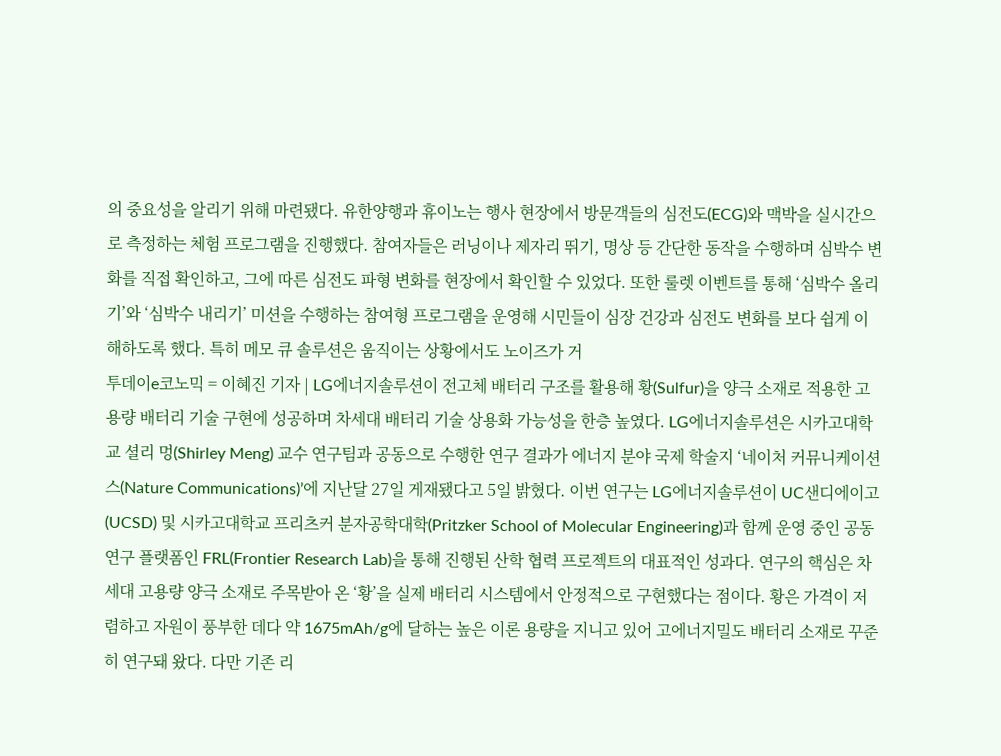의 중요성을 알리기 위해 마련됐다. 유한양행과 휴이노는 행사 현장에서 방문객들의 심전도(ECG)와 맥박을 실시간으로 측정하는 체험 프로그램을 진행했다. 참여자들은 러닝이나 제자리 뛰기, 명상 등 간단한 동작을 수행하며 심박수 변화를 직접 확인하고, 그에 따른 심전도 파형 변화를 현장에서 확인할 수 있었다. 또한 룰렛 이벤트를 통해 ‘심박수 올리기’와 ‘심박수 내리기’ 미션을 수행하는 참여형 프로그램을 운영해 시민들이 심장 건강과 심전도 변화를 보다 쉽게 이해하도록 했다. 특히 메모 큐 솔루션은 움직이는 상황에서도 노이즈가 거
투데이e코노믹 = 이혜진 기자 | LG에너지솔루션이 전고체 배터리 구조를 활용해 황(Sulfur)을 양극 소재로 적용한 고용량 배터리 기술 구현에 성공하며 차세대 배터리 기술 상용화 가능성을 한층 높였다. LG에너지솔루션은 시카고대학교 셜리 멍(Shirley Meng) 교수 연구팀과 공동으로 수행한 연구 결과가 에너지 분야 국제 학술지 ‘네이처 커뮤니케이션스(Nature Communications)’에 지난달 27일 게재됐다고 5일 밝혔다. 이번 연구는 LG에너지솔루션이 UC샌디에이고(UCSD) 및 시카고대학교 프리츠커 분자공학대학(Pritzker School of Molecular Engineering)과 함께 운영 중인 공동 연구 플랫폼인 FRL(Frontier Research Lab)을 통해 진행된 산학 협력 프로젝트의 대표적인 성과다. 연구의 핵심은 차세대 고용량 양극 소재로 주목받아 온 ‘황’을 실제 배터리 시스템에서 안정적으로 구현했다는 점이다. 황은 가격이 저렴하고 자원이 풍부한 데다 약 1675mAh/g에 달하는 높은 이론 용량을 지니고 있어 고에너지밀도 배터리 소재로 꾸준히 연구돼 왔다. 다만 기존 리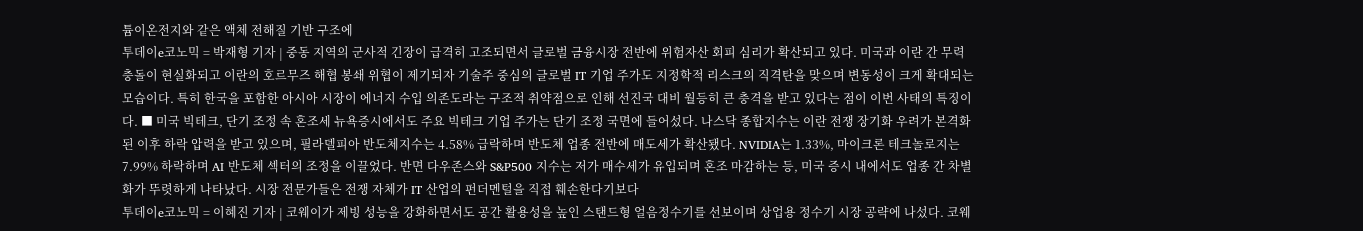튬이온전지와 같은 액체 전해질 기반 구조에
투데이e코노믹 = 박재형 기자 | 중동 지역의 군사적 긴장이 급격히 고조되면서 글로벌 금융시장 전반에 위험자산 회피 심리가 확산되고 있다. 미국과 이란 간 무력 충돌이 현실화되고 이란의 호르무즈 해협 봉쇄 위협이 제기되자 기술주 중심의 글로벌 IT 기업 주가도 지정학적 리스크의 직격탄을 맞으며 변동성이 크게 확대되는 모습이다. 특히 한국을 포함한 아시아 시장이 에너지 수입 의존도라는 구조적 취약점으로 인해 선진국 대비 월등히 큰 충격을 받고 있다는 점이 이번 사태의 특징이다. ■ 미국 빅테크, 단기 조정 속 혼조세 뉴욕증시에서도 주요 빅테크 기업 주가는 단기 조정 국면에 들어섰다. 나스닥 종합지수는 이란 전쟁 장기화 우려가 본격화된 이후 하락 압력을 받고 있으며, 필라델피아 반도체지수는 4.58% 급락하며 반도체 업종 전반에 매도세가 확산됐다. NVIDIA는 1.33%, 마이크론 테크놀로지는 7.99% 하락하며 AI 반도체 섹터의 조정을 이끌었다. 반면 다우존스와 S&P500 지수는 저가 매수세가 유입되며 혼조 마감하는 등, 미국 증시 내에서도 업종 간 차별화가 뚜렷하게 나타났다. 시장 전문가들은 전쟁 자체가 IT 산업의 펀더멘털을 직접 훼손한다기보다
투데이e코노믹 = 이혜진 기자 | 코웨이가 제빙 성능을 강화하면서도 공간 활용성을 높인 스탠드형 얼음정수기를 선보이며 상업용 정수기 시장 공략에 나섰다. 코웨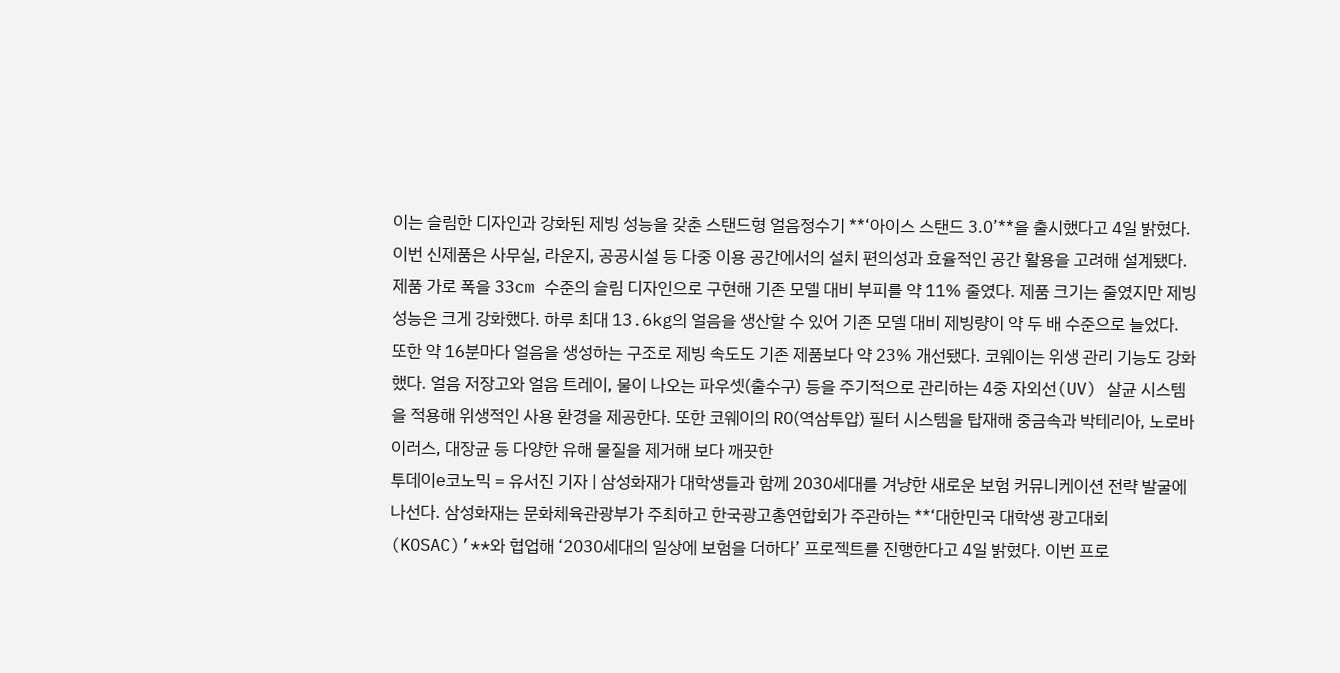이는 슬림한 디자인과 강화된 제빙 성능을 갖춘 스탠드형 얼음정수기 **‘아이스 스탠드 3.0’**을 출시했다고 4일 밝혔다. 이번 신제품은 사무실, 라운지, 공공시설 등 다중 이용 공간에서의 설치 편의성과 효율적인 공간 활용을 고려해 설계됐다. 제품 가로 폭을 33cm 수준의 슬림 디자인으로 구현해 기존 모델 대비 부피를 약 11% 줄였다. 제품 크기는 줄였지만 제빙 성능은 크게 강화했다. 하루 최대 13.6kg의 얼음을 생산할 수 있어 기존 모델 대비 제빙량이 약 두 배 수준으로 늘었다. 또한 약 16분마다 얼음을 생성하는 구조로 제빙 속도도 기존 제품보다 약 23% 개선됐다. 코웨이는 위생 관리 기능도 강화했다. 얼음 저장고와 얼음 트레이, 물이 나오는 파우셋(출수구) 등을 주기적으로 관리하는 4중 자외선(UV) 살균 시스템을 적용해 위생적인 사용 환경을 제공한다. 또한 코웨이의 RO(역삼투압) 필터 시스템을 탑재해 중금속과 박테리아, 노로바이러스, 대장균 등 다양한 유해 물질을 제거해 보다 깨끗한
투데이e코노믹 = 유서진 기자 | 삼성화재가 대학생들과 함께 2030세대를 겨냥한 새로운 보험 커뮤니케이션 전략 발굴에 나선다. 삼성화재는 문화체육관광부가 주최하고 한국광고총연합회가 주관하는 **‘대한민국 대학생 광고대회(KOSAC)’**와 협업해 ‘2030세대의 일상에 보험을 더하다’ 프로젝트를 진행한다고 4일 밝혔다. 이번 프로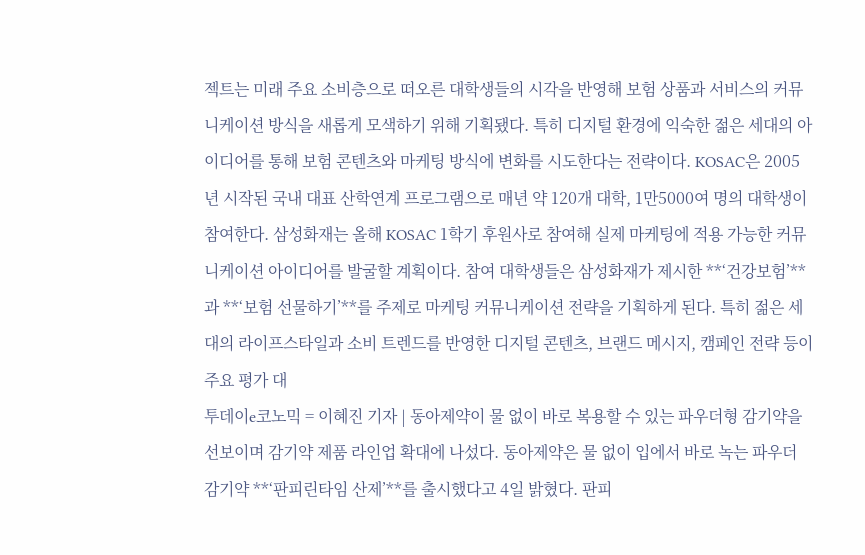젝트는 미래 주요 소비층으로 떠오른 대학생들의 시각을 반영해 보험 상품과 서비스의 커뮤니케이션 방식을 새롭게 모색하기 위해 기획됐다. 특히 디지털 환경에 익숙한 젊은 세대의 아이디어를 통해 보험 콘텐츠와 마케팅 방식에 변화를 시도한다는 전략이다. KOSAC은 2005년 시작된 국내 대표 산학연계 프로그램으로 매년 약 120개 대학, 1만5000여 명의 대학생이 참여한다. 삼성화재는 올해 KOSAC 1학기 후원사로 참여해 실제 마케팅에 적용 가능한 커뮤니케이션 아이디어를 발굴할 계획이다. 참여 대학생들은 삼성화재가 제시한 **‘건강보험’**과 **‘보험 선물하기’**를 주제로 마케팅 커뮤니케이션 전략을 기획하게 된다. 특히 젊은 세대의 라이프스타일과 소비 트렌드를 반영한 디지털 콘텐츠, 브랜드 메시지, 캠페인 전략 등이 주요 평가 대
투데이e코노믹 = 이혜진 기자 | 동아제약이 물 없이 바로 복용할 수 있는 파우더형 감기약을 선보이며 감기약 제품 라인업 확대에 나섰다. 동아제약은 물 없이 입에서 바로 녹는 파우더 감기약 **‘판피린타임 산제’**를 출시했다고 4일 밝혔다. 판피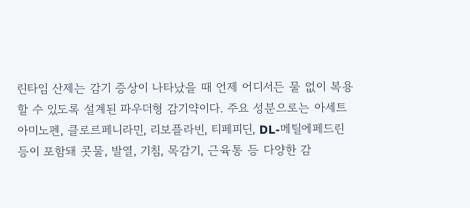린타임 산제는 감기 증상이 나타났을 때 언제 어디서든 물 없이 복용할 수 있도록 설계된 파우더형 감기약이다. 주요 성분으로는 아세트아미노펜, 클로르페니라민, 리보플라빈, 티페피딘, DL-메틸에페드린 등이 포함돼 콧물, 발열, 기침, 목감기, 근육통 등 다양한 감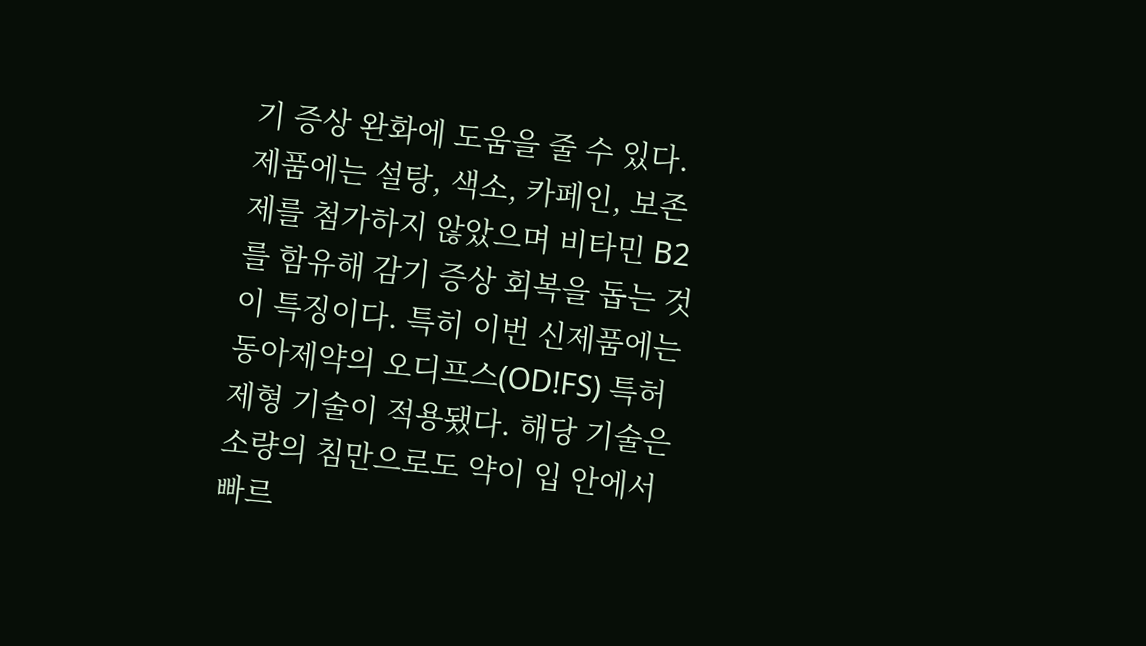기 증상 완화에 도움을 줄 수 있다. 제품에는 설탕, 색소, 카페인, 보존제를 첨가하지 않았으며 비타민 B2를 함유해 감기 증상 회복을 돕는 것이 특징이다. 특히 이번 신제품에는 동아제약의 오디프스(OD!FS) 특허 제형 기술이 적용됐다. 해당 기술은 소량의 침만으로도 약이 입 안에서 빠르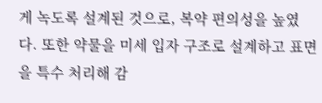게 녹도록 설계된 것으로, 복약 편의성을 높였다. 또한 약물을 미세 입자 구조로 설계하고 표면을 특수 처리해 감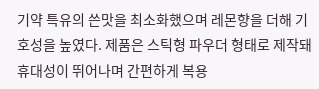기약 특유의 쓴맛을 최소화했으며 레몬향을 더해 기호성을 높였다. 제품은 스틱형 파우더 형태로 제작돼 휴대성이 뛰어나며 간편하게 복용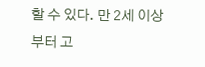할 수 있다. 만 2세 이상부터 고